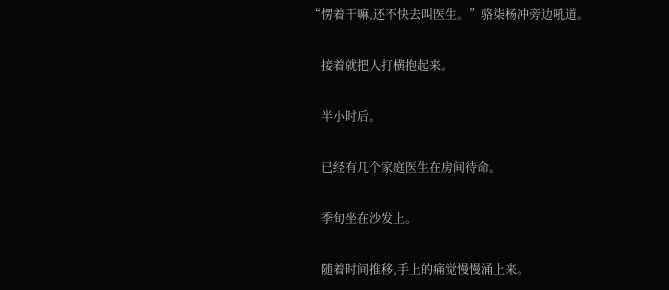“愣着干嘛,还不快去叫医生。”骆柒杨冲旁边吼道。

    接着就把人打横抱起来。

    半小时后。

    已经有几个家庭医生在房间待命。

    季旬坐在沙发上。

    随着时间推移,手上的痛觉慢慢涌上来。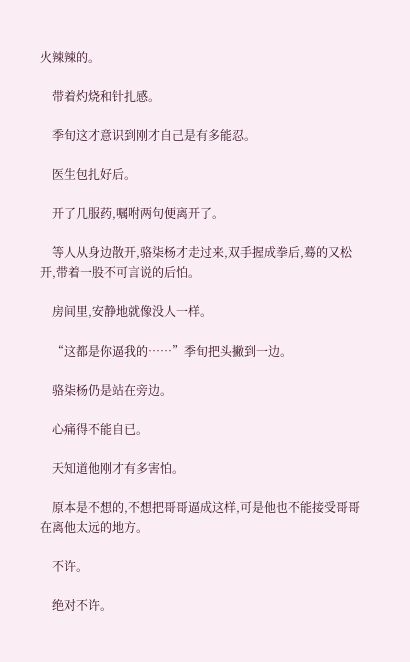火辣辣的。

    带着灼烧和针扎感。

    季旬这才意识到刚才自己是有多能忍。

    医生包扎好后。

    开了几服药,嘱咐两句便离开了。

    等人从身边散开,骆柒杨才走过来,双手握成拳后,蓦的又松开,带着一股不可言说的后怕。

    房间里,安静地就像没人一样。

    “这都是你逼我的……”季旬把头撇到一边。

    骆柒杨仍是站在旁边。

    心痛得不能自已。

    天知道他刚才有多害怕。

    原本是不想的,不想把哥哥逼成这样,可是他也不能接受哥哥在离他太远的地方。

    不许。

    绝对不许。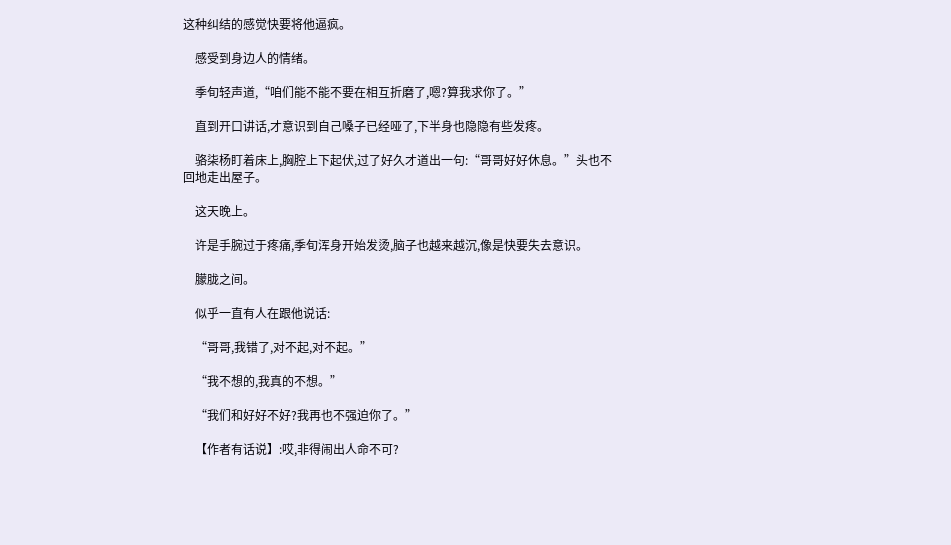这种纠结的感觉快要将他逼疯。

    感受到身边人的情绪。

    季旬轻声道,“咱们能不能不要在相互折磨了,嗯?算我求你了。”

    直到开口讲话,才意识到自己嗓子已经哑了,下半身也隐隐有些发疼。

    骆柒杨盯着床上,胸腔上下起伏,过了好久才道出一句:“哥哥好好休息。”头也不回地走出屋子。

    这天晚上。

    许是手腕过于疼痛,季旬浑身开始发烫,脑子也越来越沉,像是快要失去意识。

    朦胧之间。

    似乎一直有人在跟他说话:

    “哥哥,我错了,对不起,对不起。”

    “我不想的,我真的不想。”

    “我们和好好不好?我再也不强迫你了。”

    【作者有话说】:哎,非得闹出人命不可?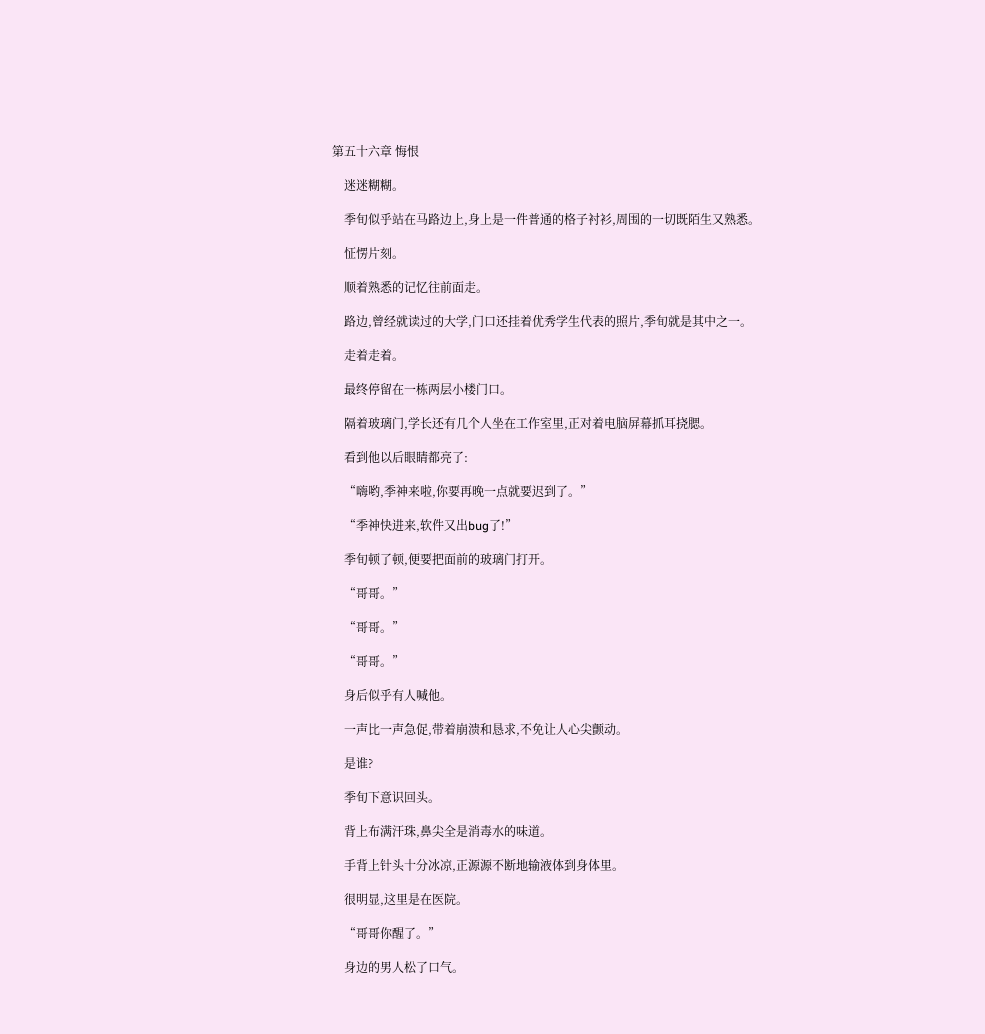第五十六章 悔恨

    迷迷糊糊。

    季旬似乎站在马路边上,身上是一件普通的格子衬衫,周围的一切既陌生又熟悉。

    怔愣片刻。

    顺着熟悉的记忆往前面走。

    路边,曾经就读过的大学,门口还挂着优秀学生代表的照片,季旬就是其中之一。

    走着走着。

    最终停留在一栋两层小楼门口。

    隔着玻璃门,学长还有几个人坐在工作室里,正对着电脑屏幕抓耳挠腮。

    看到他以后眼睛都亮了:

    “嗨哟,季神来啦,你要再晚一点就要迟到了。”

    “季神快进来,软件又出bug了!”

    季旬顿了顿,便要把面前的玻璃门打开。

    “哥哥。”

    “哥哥。”

    “哥哥。”

    身后似乎有人喊他。

    一声比一声急促,带着崩溃和恳求,不免让人心尖颤动。

    是谁?

    季旬下意识回头。

    背上布满汗珠,鼻尖全是消毒水的味道。

    手背上针头十分冰凉,正源源不断地输液体到身体里。

    很明显,这里是在医院。

    “哥哥你醒了。”

    身边的男人松了口气。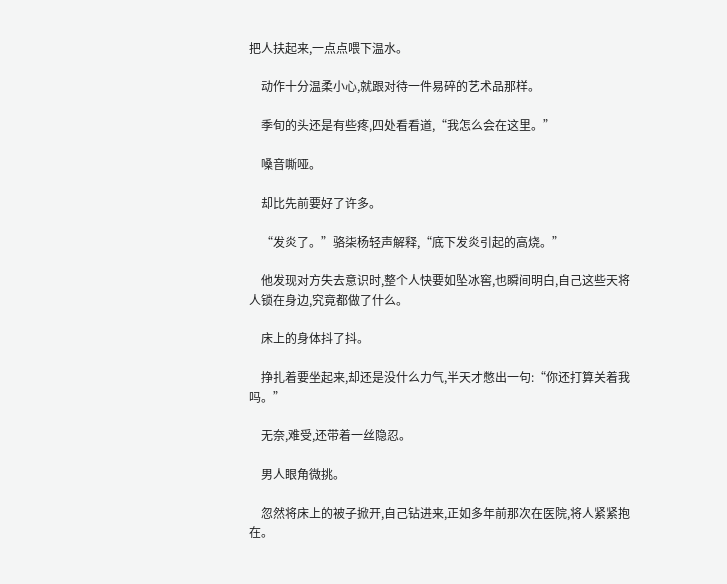把人扶起来,一点点喂下温水。

    动作十分温柔小心,就跟对待一件易碎的艺术品那样。

    季旬的头还是有些疼,四处看看道,“我怎么会在这里。”

    嗓音嘶哑。

    却比先前要好了许多。

    “发炎了。”骆柒杨轻声解释,“底下发炎引起的高烧。”

    他发现对方失去意识时,整个人快要如坠冰窖,也瞬间明白,自己这些天将人锁在身边,究竟都做了什么。

    床上的身体抖了抖。

    挣扎着要坐起来,却还是没什么力气,半天才憋出一句:“你还打算关着我吗。”

    无奈,难受,还带着一丝隐忍。

    男人眼角微挑。

    忽然将床上的被子掀开,自己钻进来,正如多年前那次在医院,将人紧紧抱在。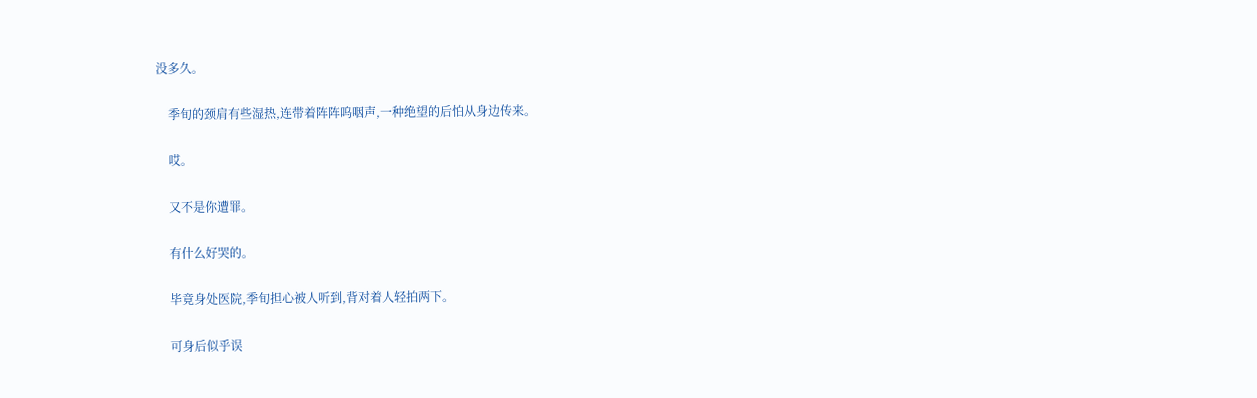没多久。

    季旬的颈肩有些湿热,连带着阵阵呜咽声,一种绝望的后怕从身边传来。

    哎。

    又不是你遭罪。

    有什么好哭的。

    毕竟身处医院,季旬担心被人听到,背对着人轻拍两下。

    可身后似乎误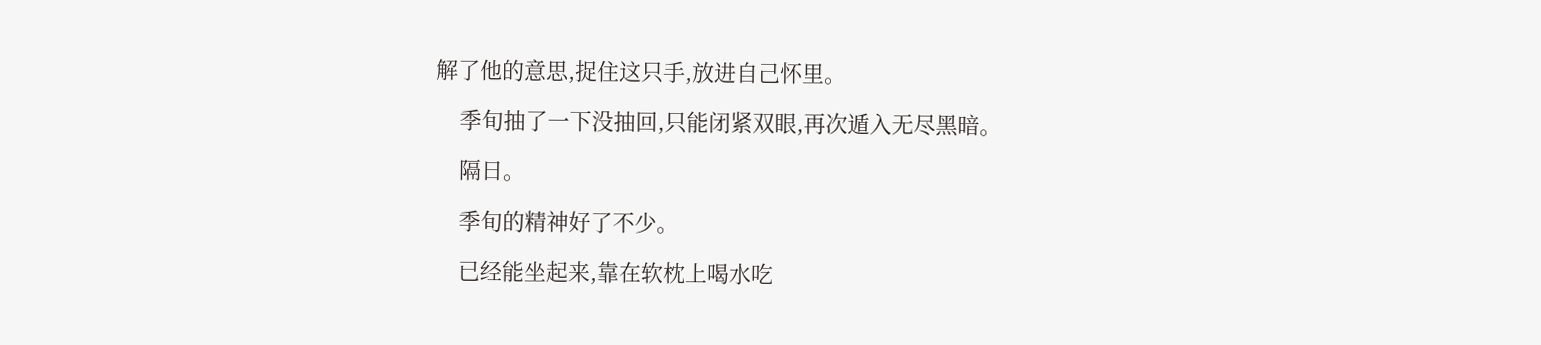解了他的意思,捉住这只手,放进自己怀里。

    季旬抽了一下没抽回,只能闭紧双眼,再次遁入无尽黑暗。

    隔日。

    季旬的精神好了不少。

    已经能坐起来,靠在软枕上喝水吃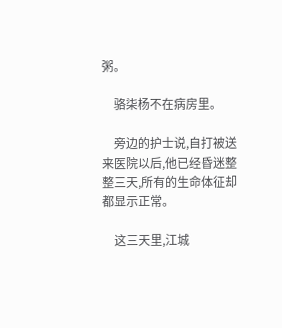粥。

    骆柒杨不在病房里。

    旁边的护士说,自打被送来医院以后,他已经昏迷整整三天,所有的生命体征却都显示正常。

    这三天里,江城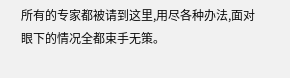所有的专家都被请到这里,用尽各种办法,面对眼下的情况全都束手无策。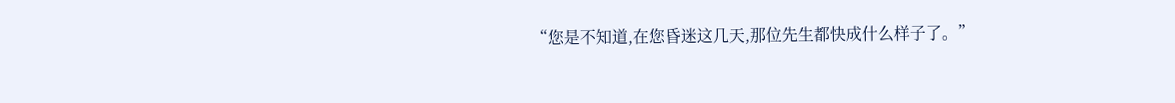“您是不知道,在您昏迷这几天,那位先生都快成什么样子了。”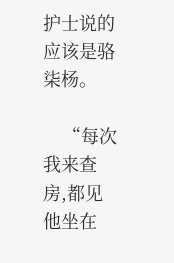护士说的应该是骆柒杨。

    “每次我来查房,都见他坐在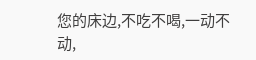您的床边,不吃不喝,一动不动,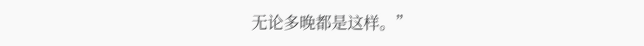无论多晚都是这样。”